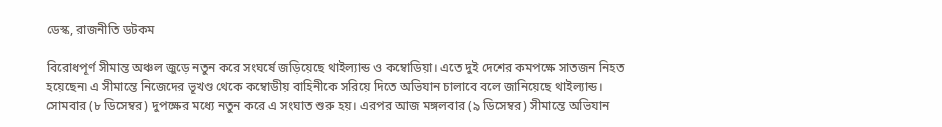ডেস্ক, রাজনীতি ডটকম

বিরোধপূর্ণ সীমান্ত অঞ্চল জুড়ে নতুন করে সংঘর্ষে জড়িয়েছে থাইল্যান্ড ও কম্বোডিয়া। এতে দুই দেশের কমপক্ষে সাতজন নিহত হয়েছেন৷ এ সীমান্তে নিজেদের ভূখণ্ড থেকে কম্বোডীয় বাহিনীকে সরিয়ে দিতে অভিযান চালাবে বলে জানিয়েছে থাইল্যান্ড।
সোমবার (৮ ডিসেম্বর) দুপক্ষের মধ্যে নতুন করে এ সংঘাত শুরু হয়। এরপর আজ মঙ্গলবার (৯ ডিসেম্বর) সীমান্তে অভিযান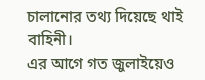চালানোর তথ্য দিয়েছে থাই বাহিনী।
এর আগে গত জুলাইয়েও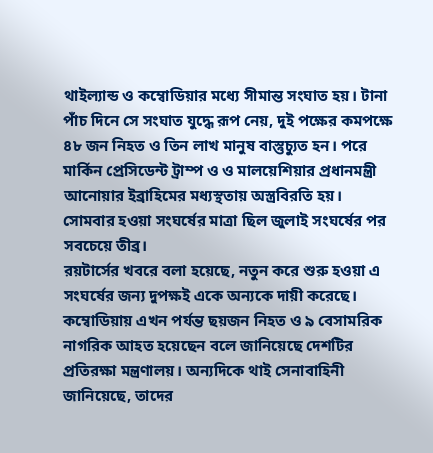থাইল্যান্ড ও কম্বোডিয়ার মধ্যে সীমান্ত সংঘাত হয়। টানা পাঁচ দিনে সে সংঘাত যুদ্ধে রূপ নেয়, দুই পক্ষের কমপক্ষে ৪৮ জন নিহত ও তিন লাখ মানুষ বাস্তুচ্যুত হন। পরে মার্কিন প্রেসিডেন্ট ট্রাম্প ও ও মালয়েশিয়ার প্রধানমন্ত্রী আনোয়ার ইব্রাহিমের মধ্যস্থতায় অস্ত্রবিরতি হয়। সোমবার হওয়া সংঘর্ষের মাত্রা ছিল জুলাই সংঘর্ষের পর সবচেয়ে তীব্র।
রয়টার্সের খবরে বলা হয়েছে, নতুন করে শুরু হওয়া এ সংঘর্ষের জন্য দুপক্ষই একে অন্যকে দায়ী করেছে। কম্বোডিয়ায় এখন পর্যন্ত ছয়জন নিহত ও ৯ বেসামরিক নাগরিক আহত হয়েছেন বলে জানিয়েছে দেশটির প্রতিরক্ষা মন্ত্রণালয়। অন্যদিকে থাই সেনাবাহিনী জানিয়েছে, তাদের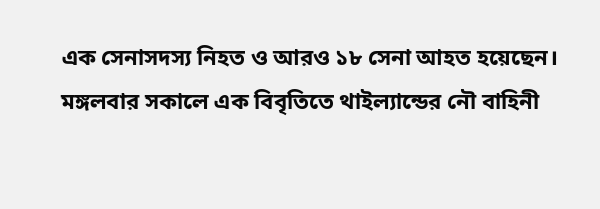এক সেনাসদস্য নিহত ও আরও ১৮ সেনা আহত হয়েছেন।
মঙ্গলবার সকালে এক বিবৃতিতে থাইল্যান্ডের নৌ বাহিনী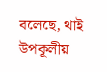বলেছে, থাই উপকূলীয়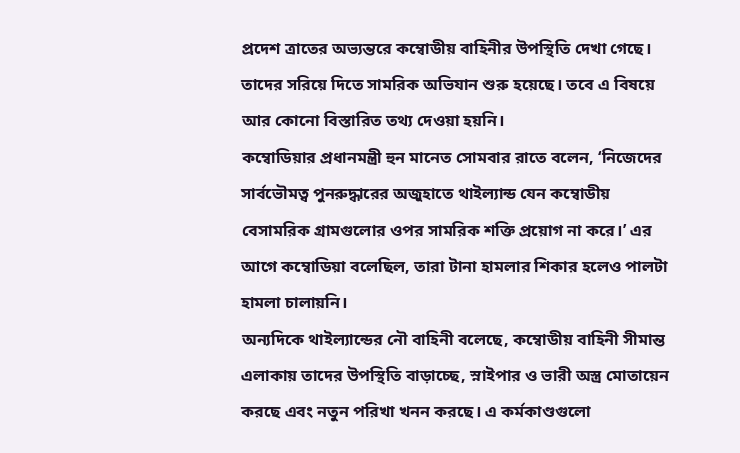প্রদেশ ত্রাতের অভ্যন্তরে কম্বোডীয় বাহিনীর উপস্থিতি দেখা গেছে। তাদের সরিয়ে দিতে সামরিক অভিযান শুরু হয়েছে। তবে এ বিষয়ে আর কোনো বিস্তারিত তথ্য দেওয়া হয়নি।
কম্বোডিয়ার প্রধানমন্ত্রী হুন মানেত সোমবার রাতে বলেন, ‘নিজেদের সার্বভৌমত্ব পুনরুদ্ধারের অজুহাতে থাইল্যান্ড যেন কম্বোডীয় বেসামরিক গ্রামগুলোর ওপর সামরিক শক্তি প্রয়োগ না করে।’ এর আগে কম্বোডিয়া বলেছিল, তারা টানা হামলার শিকার হলেও পালটা হামলা চালায়নি।
অন্যদিকে থাইল্যান্ডের নৌ বাহিনী বলেছে, কম্বোডীয় বাহিনী সীমান্ত এলাকায় তাদের উপস্থিতি বাড়াচ্ছে, স্নাইপার ও ভারী অস্ত্র মোতায়েন করছে এবং নতুন পরিখা খনন করছে। এ কর্মকাণ্ডগুলো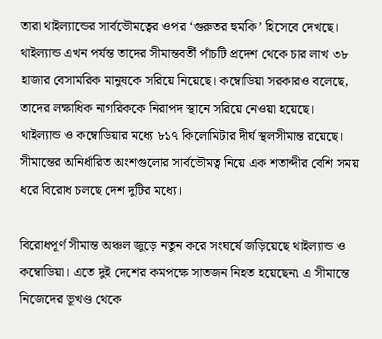তারা থাইল্যান্ডের সার্বভৌমত্বের ওপর ‘গুরুতর হুমকি’ হিসেবে দেখছে।
থাইল্যান্ড এখন পর্যন্ত তাদের সীমান্তবর্তী পাঁচটি প্রদেশ থেকে চার লাখ ৩৮ হাজার বেসামরিক মানুষকে সরিয়ে নিয়েছে। কম্বোডিয়া সরকারও বলেছে, তাদের লক্ষাধিক নাগরিককে নিরাপদ স্থানে সরিয়ে নেওয়া হয়েছে।
থাইল্যান্ড ও কম্বোডিয়ার মধ্যে ৮১৭ কিলোমিটার দীর্ঘ স্থলসীমান্ত রয়েছে। সীমান্তের অনির্ধারিত অংশগুলোর সার্বভৌমত্ব নিয়ে এক শতাব্দীর বেশি সময় ধরে বিরোধ চলছে দেশ দুটির মধ্যে।

বিরোধপূর্ণ সীমান্ত অঞ্চল জুড়ে নতুন করে সংঘর্ষে জড়িয়েছে থাইল্যান্ড ও কম্বোডিয়া। এতে দুই দেশের কমপক্ষে সাতজন নিহত হয়েছেন৷ এ সীমান্তে নিজেদের ভূখণ্ড থেকে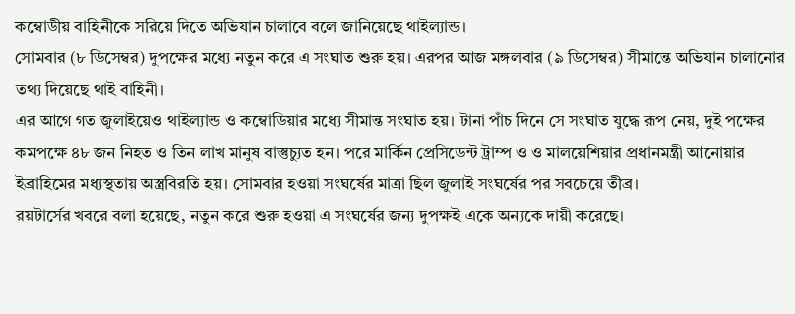কম্বোডীয় বাহিনীকে সরিয়ে দিতে অভিযান চালাবে বলে জানিয়েছে থাইল্যান্ড।
সোমবার (৮ ডিসেম্বর) দুপক্ষের মধ্যে নতুন করে এ সংঘাত শুরু হয়। এরপর আজ মঙ্গলবার (৯ ডিসেম্বর) সীমান্তে অভিযান চালানোর তথ্য দিয়েছে থাই বাহিনী।
এর আগে গত জুলাইয়েও থাইল্যান্ড ও কম্বোডিয়ার মধ্যে সীমান্ত সংঘাত হয়। টানা পাঁচ দিনে সে সংঘাত যুদ্ধে রূপ নেয়, দুই পক্ষের কমপক্ষে ৪৮ জন নিহত ও তিন লাখ মানুষ বাস্তুচ্যুত হন। পরে মার্কিন প্রেসিডেন্ট ট্রাম্প ও ও মালয়েশিয়ার প্রধানমন্ত্রী আনোয়ার ইব্রাহিমের মধ্যস্থতায় অস্ত্রবিরতি হয়। সোমবার হওয়া সংঘর্ষের মাত্রা ছিল জুলাই সংঘর্ষের পর সবচেয়ে তীব্র।
রয়টার্সের খবরে বলা হয়েছে, নতুন করে শুরু হওয়া এ সংঘর্ষের জন্য দুপক্ষই একে অন্যকে দায়ী করেছে।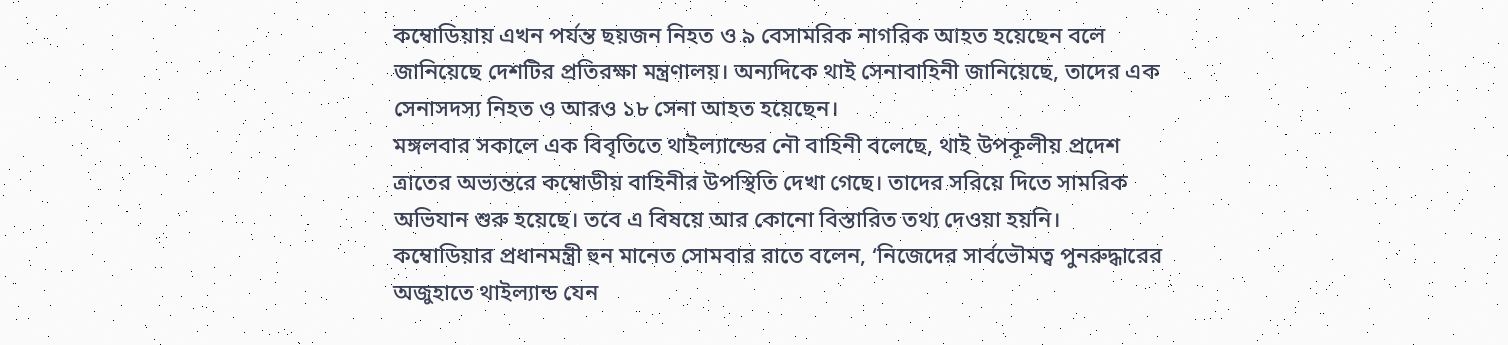কম্বোডিয়ায় এখন পর্যন্ত ছয়জন নিহত ও ৯ বেসামরিক নাগরিক আহত হয়েছেন বলে জানিয়েছে দেশটির প্রতিরক্ষা মন্ত্রণালয়। অন্যদিকে থাই সেনাবাহিনী জানিয়েছে, তাদের এক সেনাসদস্য নিহত ও আরও ১৮ সেনা আহত হয়েছেন।
মঙ্গলবার সকালে এক বিবৃতিতে থাইল্যান্ডের নৌ বাহিনী বলেছে, থাই উপকূলীয় প্রদেশ ত্রাতের অভ্যন্তরে কম্বোডীয় বাহিনীর উপস্থিতি দেখা গেছে। তাদের সরিয়ে দিতে সামরিক অভিযান শুরু হয়েছে। তবে এ বিষয়ে আর কোনো বিস্তারিত তথ্য দেওয়া হয়নি।
কম্বোডিয়ার প্রধানমন্ত্রী হুন মানেত সোমবার রাতে বলেন, ‘নিজেদের সার্বভৌমত্ব পুনরুদ্ধারের অজুহাতে থাইল্যান্ড যেন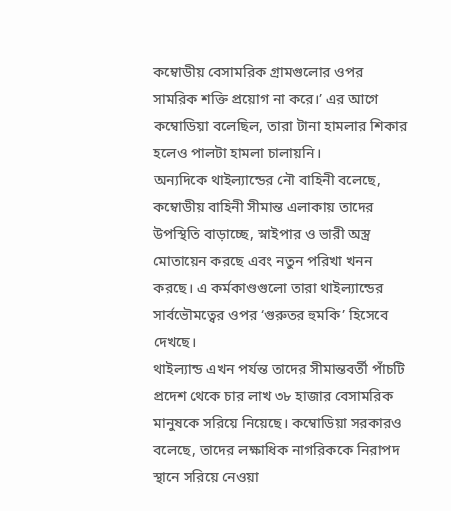কম্বোডীয় বেসামরিক গ্রামগুলোর ওপর সামরিক শক্তি প্রয়োগ না করে।’ এর আগে কম্বোডিয়া বলেছিল, তারা টানা হামলার শিকার হলেও পালটা হামলা চালায়নি।
অন্যদিকে থাইল্যান্ডের নৌ বাহিনী বলেছে, কম্বোডীয় বাহিনী সীমান্ত এলাকায় তাদের উপস্থিতি বাড়াচ্ছে, স্নাইপার ও ভারী অস্ত্র মোতায়েন করছে এবং নতুন পরিখা খনন করছে। এ কর্মকাণ্ডগুলো তারা থাইল্যান্ডের সার্বভৌমত্বের ওপর ‘গুরুতর হুমকি’ হিসেবে দেখছে।
থাইল্যান্ড এখন পর্যন্ত তাদের সীমান্তবর্তী পাঁচটি প্রদেশ থেকে চার লাখ ৩৮ হাজার বেসামরিক মানুষকে সরিয়ে নিয়েছে। কম্বোডিয়া সরকারও বলেছে, তাদের লক্ষাধিক নাগরিককে নিরাপদ স্থানে সরিয়ে নেওয়া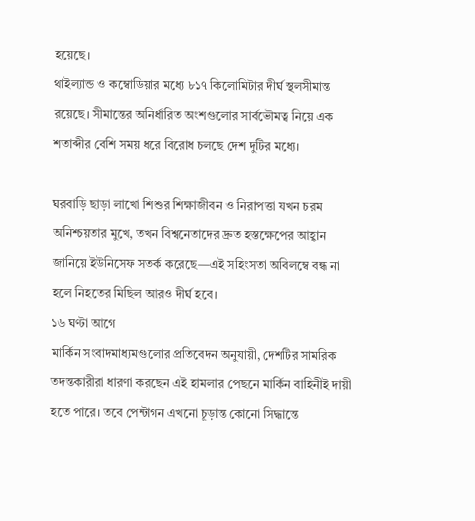হয়েছে।
থাইল্যান্ড ও কম্বোডিয়ার মধ্যে ৮১৭ কিলোমিটার দীর্ঘ স্থলসীমান্ত রয়েছে। সীমান্তের অনির্ধারিত অংশগুলোর সার্বভৌমত্ব নিয়ে এক শতাব্দীর বেশি সময় ধরে বিরোধ চলছে দেশ দুটির মধ্যে।

ঘরবাড়ি ছাড়া লাখো শিশুর শিক্ষাজীবন ও নিরাপত্তা যখন চরম অনিশ্চয়তার মুখে, তখন বিশ্বনেতাদের দ্রুত হস্তক্ষেপের আহ্বান জানিয়ে ইউনিসেফ সতর্ক করেছে—এই সহিংসতা অবিলম্বে বন্ধ না হলে নিহতের মিছিল আরও দীর্ঘ হবে।
১৬ ঘণ্টা আগে
মার্কিন সংবাদমাধ্যমগুলোর প্রতিবেদন অনুযায়ী, দেশটির সামরিক তদন্তকারীরা ধারণা করছেন এই হামলার পেছনে মার্কিন বাহিনীই দায়ী হতে পারে। তবে পেন্টাগন এখনো চূড়ান্ত কোনো সিদ্ধান্তে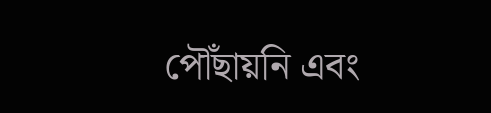পৌঁছায়নি এবং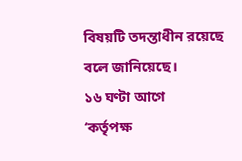বিষয়টি তদন্তাধীন রয়েছে বলে জানিয়েছে।
১৬ ঘণ্টা আগে
‘কর্তৃপক্ষ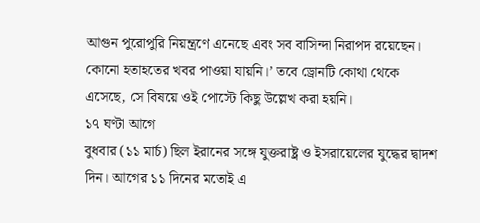আগুন পুরোপুরি নিয়ন্ত্রণে এনেছে এবং সব বাসিন্দা নিরাপদ রয়েছেন। কোনো হতাহতের খবর পাওয়া যায়নি।’ তবে ড্রোনটি কোথা থেকে এসেছে, সে বিষয়ে ওই পোস্টে কিছু উল্লেখ করা হয়নি।
১৭ ঘণ্টা আগে
বুধবার (১১ মার্চ) ছিল ইরানের সঙ্গে যুক্তরাষ্ট্র ও ইসরায়েলের যুদ্ধের দ্বাদশ দিন। আগের ১১ দিনের মতোই এ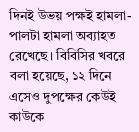দিনই উভয় পক্ষই হামলা-পালটা হামলা অব্যাহত রেখেছে। বিবিসির খবরে বলা হয়েছে, ১২ দিনে এসেও দুপক্ষের কেউই কাউকে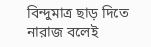বিন্দুমাত্র ছাড় দিতে নারাজ বলেই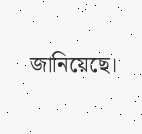জানিয়েছে।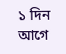১ দিন আগে